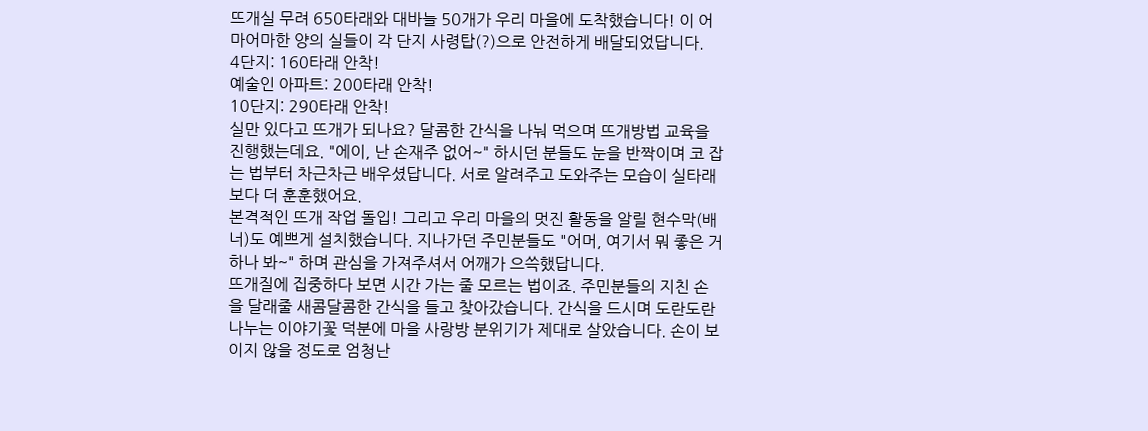뜨개실 무려 650타래와 대바늘 50개가 우리 마을에 도착했습니다! 이 어마어마한 양의 실들이 각 단지 사령탑(?)으로 안전하게 배달되었답니다.
4단지: 160타래 안착!
예술인 아파트: 200타래 안착!
10단지: 290타래 안착!
실만 있다고 뜨개가 되나요? 달콤한 간식을 나눠 먹으며 뜨개방법 교육을 진행했는데요. "에이, 난 손재주 없어~" 하시던 분들도 눈을 반짝이며 코 잡는 법부터 차근차근 배우셨답니다. 서로 알려주고 도와주는 모습이 실타래보다 더 훈훈했어요.
본격적인 뜨개 작업 돌입! 그리고 우리 마을의 멋진 활동을 알릴 현수막(배너)도 예쁘게 설치했습니다. 지나가던 주민분들도 "어머, 여기서 뭐 좋은 거 하나 봐~" 하며 관심을 가져주셔서 어깨가 으쓱했답니다.
뜨개질에 집중하다 보면 시간 가는 줄 모르는 법이죠. 주민분들의 지친 손을 달래줄 새콤달콤한 간식을 들고 찾아갔습니다. 간식을 드시며 도란도란 나누는 이야기꽃 덕분에 마을 사랑방 분위기가 제대로 살았습니다. 손이 보이지 않을 정도로 엄청난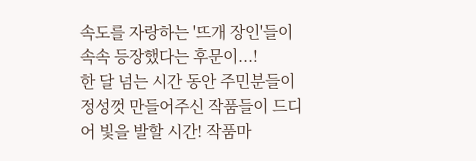속도를 자랑하는 '뜨개 장인'들이 속속 등장했다는 후문이...!
한 달 넘는 시간 동안 주민분들이 정성껏 만들어주신 작품들이 드디어 빛을 발할 시간! 작품마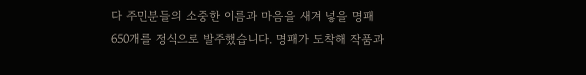다 주민분들의 소중한 이름과 마음을 새겨 넣을 명패 650개를 정식으로 발주했습니다. 명패가 도착해 작품과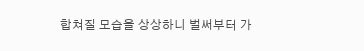합쳐질 모습을 상상하니 벌써부터 가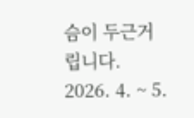슴이 두근거립니다.
2026. 4. ~ 5.